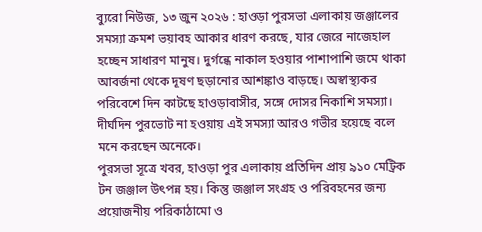ব্যুরো নিউজ, ১৩ জুন ২০২৬ : হাওড়া পুরসভা এলাকায় জঞ্জালের সমস্যা ক্রমশ ভয়াবহ আকার ধারণ করছে, যার জেরে নাজেহাল হচ্ছেন সাধারণ মানুষ। দুর্গন্ধে নাকাল হওয়ার পাশাপাশি জমে থাকা আবর্জনা থেকে দূষণ ছড়ানোর আশঙ্কাও বাড়ছে। অস্বাস্থ্যকর পরিবেশে দিন কাটছে হাওড়াবাসীর, সঙ্গে দোসর নিকাশি সমস্যা। দীর্ঘদিন পুরভোট না হওয়ায় এই সমস্যা আরও গভীর হয়েছে বলে মনে করছেন অনেকে।
পুরসভা সূত্রে খবর, হাওড়া পুর এলাকায় প্রতিদিন প্রায় ৯১০ মেট্রিক টন জঞ্জাল উৎপন্ন হয়। কিন্তু জঞ্জাল সংগ্রহ ও পরিবহনের জন্য প্রয়োজনীয় পরিকাঠামো ও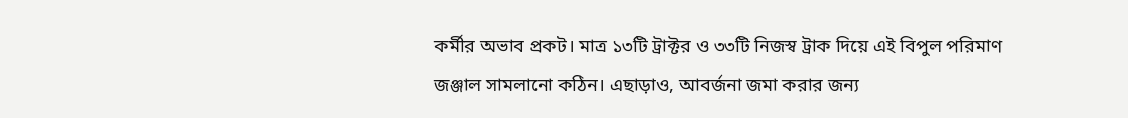কর্মীর অভাব প্রকট। মাত্র ১৩টি ট্রাক্টর ও ৩৩টি নিজস্ব ট্রাক দিয়ে এই বিপুল পরিমাণ জঞ্জাল সামলানো কঠিন। এছাড়াও, আবর্জনা জমা করার জন্য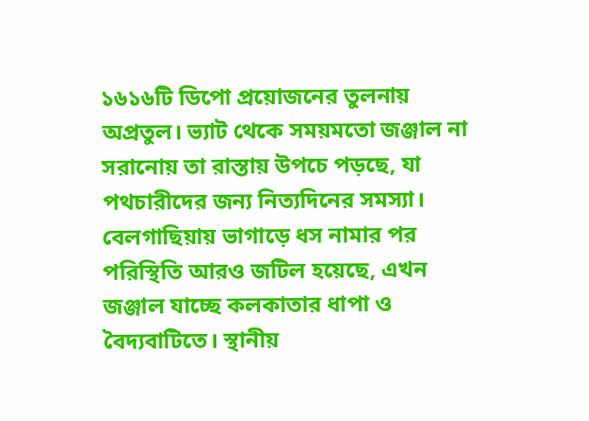১৬১৬টি ডিপো প্রয়োজনের তুলনায় অপ্রতুল। ভ্যাট থেকে সময়মতো জঞ্জাল না সরানোয় তা রাস্তায় উপচে পড়ছে, যা পথচারীদের জন্য নিত্যদিনের সমস্যা। বেলগাছিয়ায় ভাগাড়ে ধস নামার পর পরিস্থিতি আরও জটিল হয়েছে, এখন জঞ্জাল যাচ্ছে কলকাতার ধাপা ও বৈদ্যবাটিতে। স্থানীয়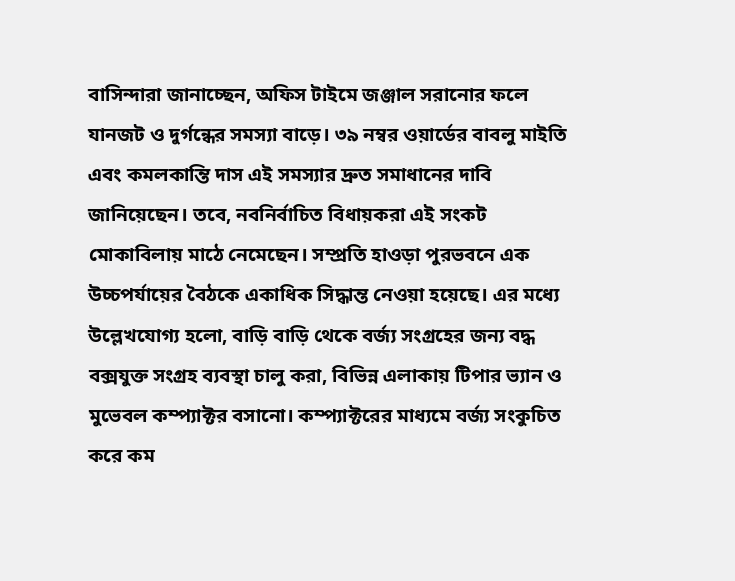বাসিন্দারা জানাচ্ছেন, অফিস টাইমে জঞ্জাল সরানোর ফলে যানজট ও দুর্গন্ধের সমস্যা বাড়ে। ৩৯ নম্বর ওয়ার্ডের বাবলু মাইতি এবং কমলকান্তি দাস এই সমস্যার দ্রুত সমাধানের দাবি জানিয়েছেন। তবে, নবনির্বাচিত বিধায়করা এই সংকট মোকাবিলায় মাঠে নেমেছেন। সম্প্রতি হাওড়া পুরভবনে এক উচ্চপর্যায়ের বৈঠকে একাধিক সিদ্ধান্ত নেওয়া হয়েছে। এর মধ্যে উল্লেখযোগ্য হলো, বাড়ি বাড়ি থেকে বর্জ্য সংগ্রহের জন্য বদ্ধ বক্সযুক্ত সংগ্রহ ব্যবস্থা চালু করা, বিভিন্ন এলাকায় টিপার ভ্যান ও মুভেবল কম্প্যাক্টর বসানো। কম্প্যাক্টরের মাধ্যমে বর্জ্য সংকুচিত করে কম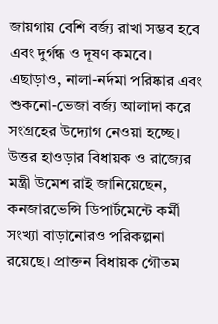জায়গায় বেশি বর্জ্য রাখা সম্ভব হবে এবং দুর্গন্ধ ও দূষণ কমবে।
এছাড়াও, নালা-নর্দমা পরিষ্কার এবং শুকনো-ভেজা বর্জ্য আলাদা করে সংগ্রহের উদ্যোগ নেওয়া হচ্ছে। উত্তর হাওড়ার বিধায়ক ও রাজ্যের মন্ত্রী উমেশ রাই জানিয়েছেন, কনজারভেন্সি ডিপার্টমেন্টে কর্মী সংখ্যা বাড়ানোরও পরিকল্পনা রয়েছে। প্রাক্তন বিধায়ক গৌতম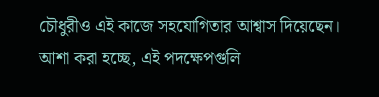চৌধুরীও এই কাজে সহযোগিতার আশ্বাস দিয়েছেন। আশা করা হচ্ছে, এই পদক্ষেপগুলি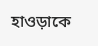হাওড়াকে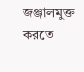জঞ্জালমুক্ত করতে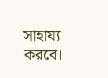সাহায্য করবে।